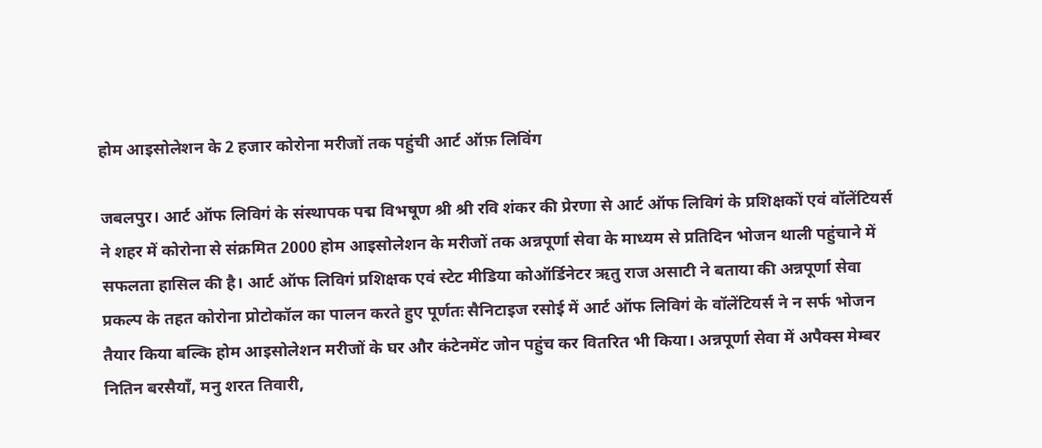होम आइसोलेशन के 2 हजार कोरोना मरीजों तक पहुंची आर्ट ऑफ़ लिविंग

जबलपुर। आर्ट ऑफ लिविगं के संस्थापक पद्म विभषूण श्री श्री रवि शंकर की प्रेरणा से आर्ट ऑफ लिविगं के प्रशिक्षकों एवं वॉलेंटियर्स ने शहर में कोरोना से संक्रमित 2000 होम आइसोलेशन के मरीजों तक अन्नपूर्णा सेवा के माध्यम से प्रतिदिन भोजन थाली पहुंचाने में सफलता हासिल की है। आर्ट ऑफ लिविगं प्रशिक्षक एवं स्टेट मीडिया कोऑर्डिनेटर ऋतु राज असाटी ने बताया की अन्नपूर्णा सेवा प्रकल्प के तहत कोरोना प्रोटोकॉल का पालन करते हुए पूर्णतः सैनिटाइज रसोई में आर्ट ऑफ लिविगं के वॉलेंटियर्स ने न सर्फ भोजन तैयार किया बल्कि होम आइसोलेशन मरीजों के घर और कंटेनमेंट जोन पहुंच कर वितरित भी किया। अन्नपूर्णा सेवा में अपैक्स मेम्बर नितिन बरसैयाँ, मनु शरत तिवारी,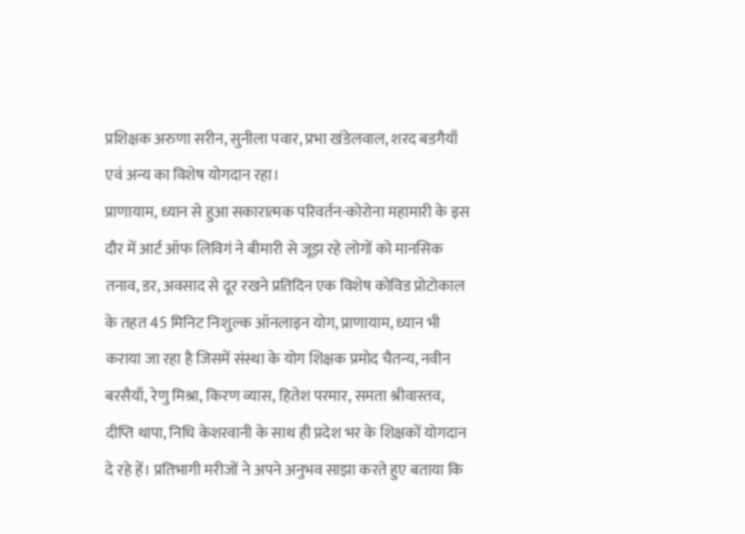प्रशिक्षक अरुणा सरीन, सुनीला पवार, प्रभा खंडेलवाल, शरद बडगैयाँ एवं अन्य का विशेष योगदान रहा।
प्राणायाम, ध्यान से हुआ सकारात्मक परिवर्तन-कोरोना महामारी के इस दौर में आर्ट ऑफ लिविगं ने बीमारी से जूझ रहे लोगों को मानसिक तनाव, डर, अवसाद से दूर रखने प्रतिदिन एक विशेष कोविड प्रोटोकाल के तहत 45 मिनिट निःशुल्क ऑनलाइन योग, प्राणायाम, ध्यान भी कराया जा रहा है जिसमें संस्था के योग शिक्षक प्रमोद चैतन्य, नवीन बरसैयाँ, रेणु मिश्रा, किरण व्यास, हितेश परमार, समता श्रीवास्तव, दीप्ति थापा, निधि केशरवानी के साथ ही प्रदेश भर के शिक्षकों योगदान दे रहे हें। प्रतिभागी मरीजों ने अपने अनुभव साझा करते हुए बताया कि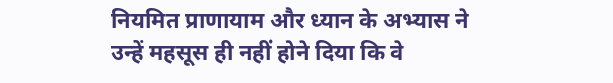नियमित प्राणायाम और ध्यान के अभ्यास ने उन्हें महसूस ही नहीं होने दिया कि वे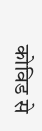कोविड से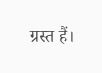ग्रस्त हैं।